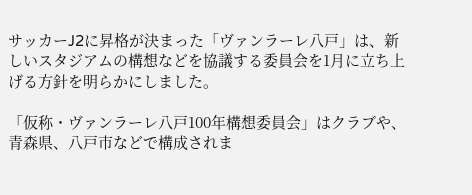サッカーJ2に昇格が決まった「ヴァンラーレ八戸」は、新しいスタジアムの構想などを協議する委員会を1月に立ち上げる方針を明らかにしました。

「仮称・ヴァンラーレ八戸100年構想委員会」はクラブや、青森県、八戸市などで構成されま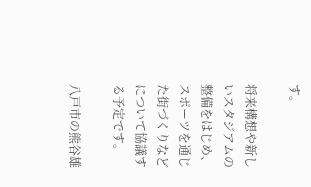す。

将来構想や新しいスタジアムの整備をはじめ、スポーツを通じた街づくりなどについて協議する予定です。

八戸市の熊谷雄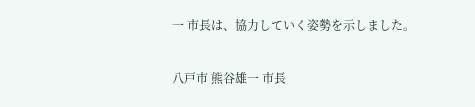一 市長は、協力していく姿勢を示しました。

八戸市 熊谷雄一 市長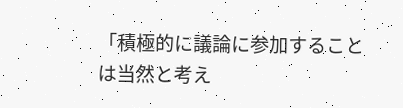「積極的に議論に参加することは当然と考え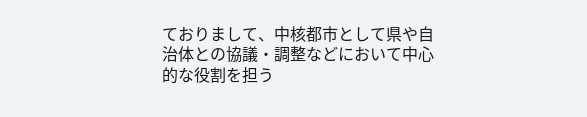ておりまして、中核都市として県や自治体との協議・調整などにおいて中心的な役割を担う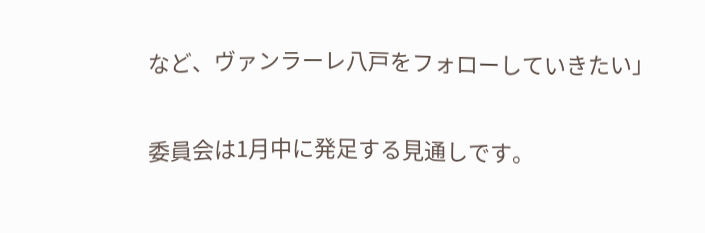など、ヴァンラーレ八戸をフォローしていきたい」

委員会は1月中に発足する見通しです。